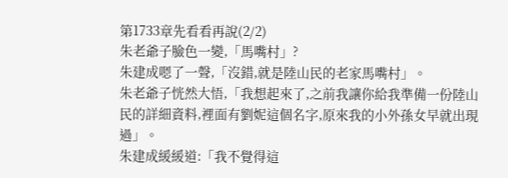第1733章先看看再說(2/2)
朱老爺子臉色一變,「馬嘴村」?
朱建成嗯了一聲,「沒錯,就是陸山民的老家馬嘴村」。
朱老爺子恍然大悟,「我想起來了,之前我讓你給我準備一份陸山民的詳細資料,裡面有劉妮這個名字,原來我的小外孫女早就出現過」。
朱建成緩緩道:「我不覺得這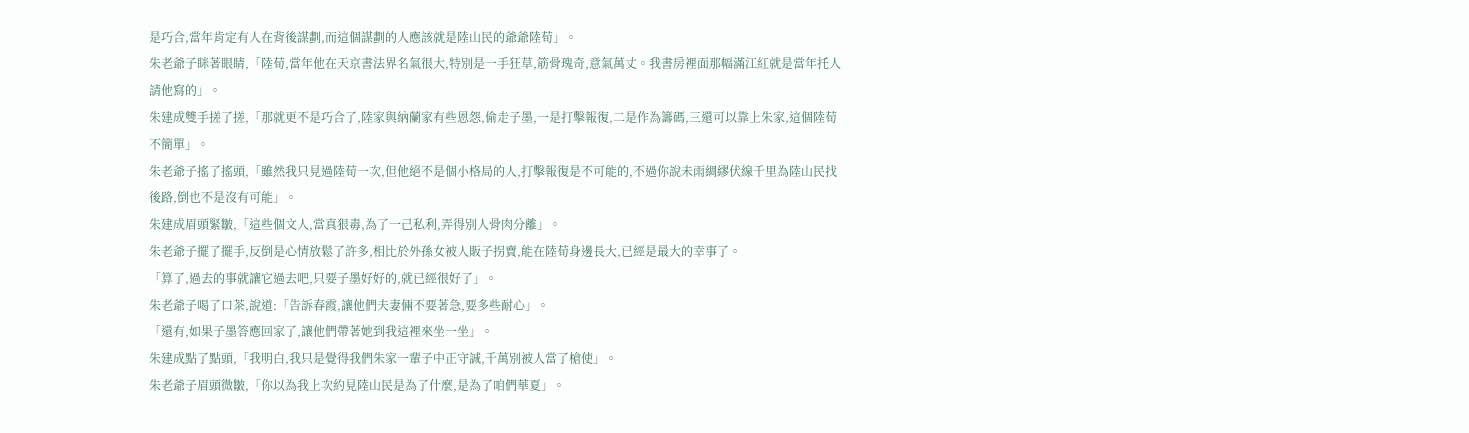是巧合,當年肯定有人在背後謀劃,而這個謀劃的人應該就是陸山民的爺爺陸荀」。
朱老爺子眯著眼睛,「陸荀,當年他在天京書法界名氣很大,特別是一手狂草,筋骨瑰奇,意氣萬丈。我書房裡面那幅滿江紅就是當年托人請他寫的」。
朱建成雙手搓了搓,「那就更不是巧合了,陸家與納蘭家有些恩怨,偷走子墨,一是打擊報復,二是作為籌碼,三還可以靠上朱家,這個陸荀不簡單」。
朱老爺子搖了搖頭,「雖然我只見過陸荀一次,但他絕不是個小格局的人,打擊報復是不可能的,不過你說未雨綢繆伏線千里為陸山民找後路,倒也不是沒有可能」。
朱建成眉頭緊皺,「這些個文人,當真狠毒,為了一己私利,弄得別人骨肉分離」。
朱老爺子擺了擺手,反倒是心情放鬆了許多,相比於外孫女被人販子拐賣,能在陸荀身邊長大,已經是最大的幸事了。
「算了,過去的事就讓它過去吧,只要子墨好好的,就已經很好了」。
朱老爺子喝了口茶,說道:「告訴春霞,讓他們夫妻倆不要著急,要多些耐心」。
「還有,如果子墨答應回家了,讓他們帶著她到我這裡來坐一坐」。
朱建成點了點頭,「我明白,我只是覺得我們朱家一輩子中正守誠,千萬別被人當了槍使」。
朱老爺子眉頭微皺,「你以為我上次約見陸山民是為了什麼,是為了咱們華夏」。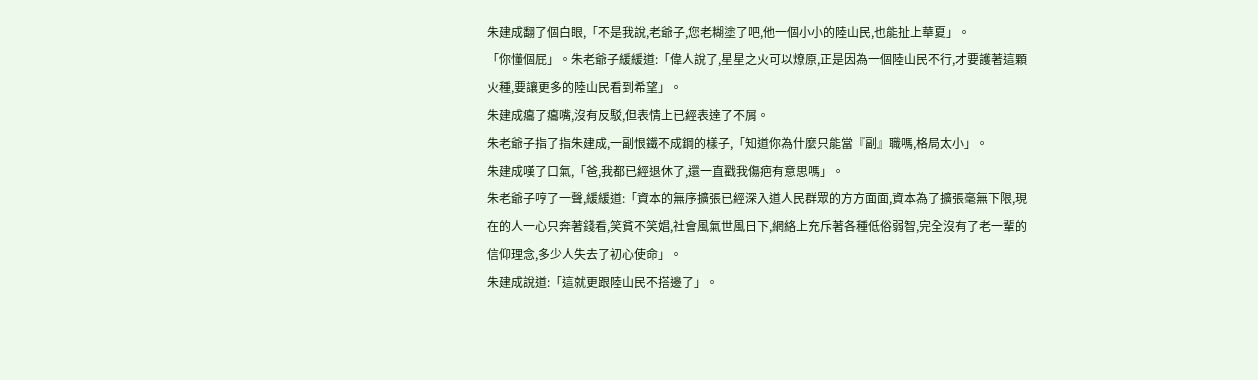朱建成翻了個白眼,「不是我說,老爺子,您老糊塗了吧,他一個小小的陸山民,也能扯上華夏」。
「你懂個屁」。朱老爺子緩緩道:「偉人說了,星星之火可以燎原,正是因為一個陸山民不行,才要護著這顆火種,要讓更多的陸山民看到希望」。
朱建成癟了癟嘴,沒有反駁,但表情上已經表達了不屑。
朱老爺子指了指朱建成,一副恨鐵不成鋼的樣子,「知道你為什麼只能當『副』職嗎,格局太小」。
朱建成嘆了口氣,「爸,我都已經退休了,還一直戳我傷疤有意思嗎」。
朱老爺子哼了一聲,緩緩道:「資本的無序擴張已經深入道人民群眾的方方面面,資本為了擴張毫無下限,現在的人一心只奔著錢看,笑貧不笑娼,社會風氣世風日下,網絡上充斥著各種低俗弱智,完全沒有了老一輩的信仰理念,多少人失去了初心使命」。
朱建成說道:「這就更跟陸山民不搭邊了」。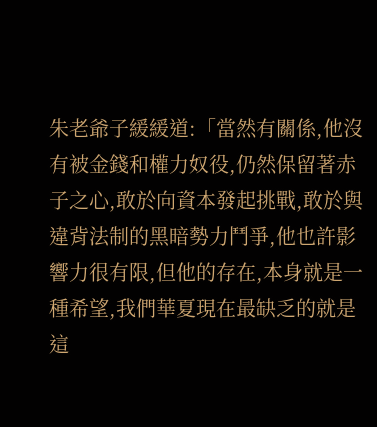朱老爺子緩緩道:「當然有關係,他沒有被金錢和權力奴役,仍然保留著赤子之心,敢於向資本發起挑戰,敢於與違背法制的黑暗勢力鬥爭,他也許影響力很有限,但他的存在,本身就是一種希望,我們華夏現在最缺乏的就是這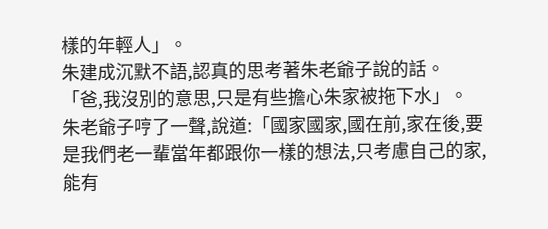樣的年輕人」。
朱建成沉默不語,認真的思考著朱老爺子說的話。
「爸,我沒別的意思,只是有些擔心朱家被拖下水」。
朱老爺子哼了一聲,說道:「國家國家,國在前,家在後,要是我們老一輩當年都跟你一樣的想法,只考慮自己的家,能有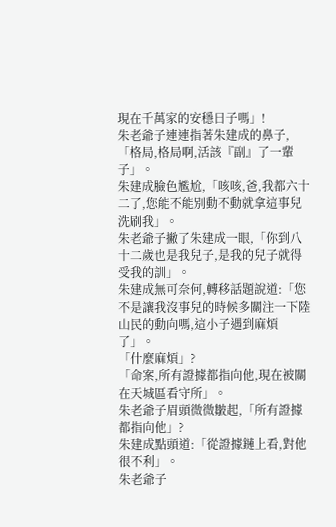現在千萬家的安穩日子嗎」!
朱老爺子連連指著朱建成的鼻子,「格局,格局啊,活該『副』了一輩子」。
朱建成臉色尷尬,「咳咳,爸,我都六十二了,您能不能別動不動就拿這事兒洗刷我」。
朱老爺子撇了朱建成一眼,「你到八十二歲也是我兒子,是我的兒子就得受我的訓」。
朱建成無可奈何,轉移話題說道:「您不是讓我沒事兒的時候多關注一下陸山民的動向嗎,這小子遇到麻煩了」。
「什麼麻煩」?
「命案,所有證據都指向他,現在被關在天城區看守所」。
朱老爺子眉頭微微皺起,「所有證據都指向他」?
朱建成點頭道:「從證據鏈上看,對他很不利」。
朱老爺子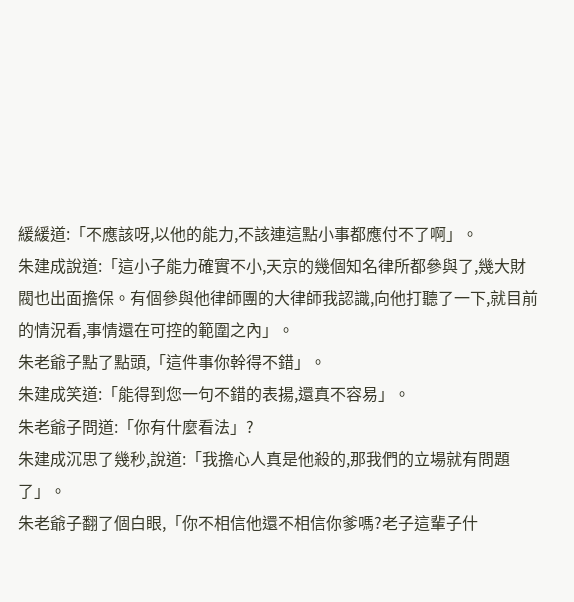緩緩道:「不應該呀,以他的能力,不該連這點小事都應付不了啊」。
朱建成說道:「這小子能力確實不小,天京的幾個知名律所都參與了,幾大財閥也出面擔保。有個參與他律師團的大律師我認識,向他打聽了一下,就目前的情況看,事情還在可控的範圍之內」。
朱老爺子點了點頭,「這件事你幹得不錯」。
朱建成笑道:「能得到您一句不錯的表揚,還真不容易」。
朱老爺子問道:「你有什麼看法」?
朱建成沉思了幾秒,說道:「我擔心人真是他殺的,那我們的立場就有問題了」。
朱老爺子翻了個白眼,「你不相信他還不相信你爹嗎?老子這輩子什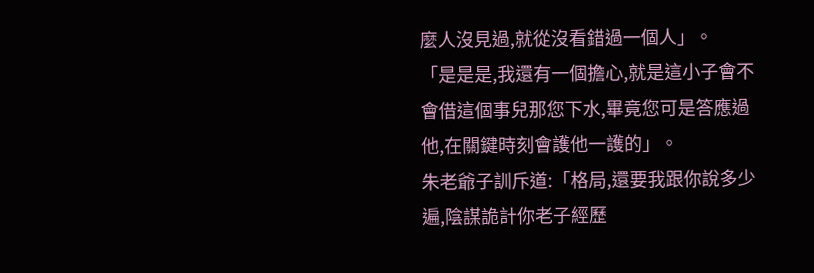麼人沒見過,就從沒看錯過一個人」。
「是是是,我還有一個擔心,就是這小子會不會借這個事兒那您下水,畢竟您可是答應過他,在關鍵時刻會護他一護的」。
朱老爺子訓斥道:「格局,還要我跟你說多少遍,陰謀詭計你老子經歷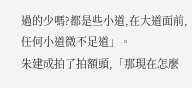過的少嗎?都是些小道,在大道面前,任何小道微不足道」。
朱建成拍了拍額頭,「那現在怎麼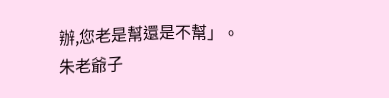辦,您老是幫還是不幫」。
朱老爺子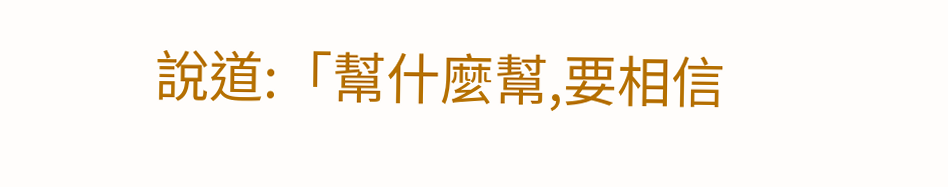說道:「幫什麼幫,要相信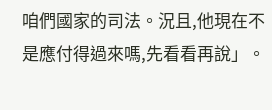咱們國家的司法。況且,他現在不是應付得過來嗎,先看看再說」。